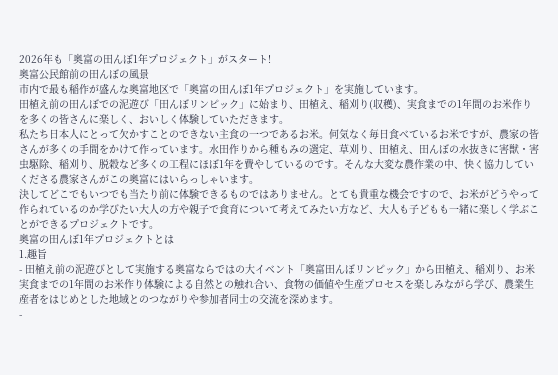2026年も「奥富の田んぼ1年プロジェクト」がスタート!
奥富公民館前の田んぼの風景
市内で最も稲作が盛んな奥富地区で「奥富の田んぼ1年プロジェクト」を実施しています。
田植え前の田んぼでの泥遊び「田んぼリンピック」に始まり、田植え、稲刈り(収穫)、実食までの1年間のお米作りを多くの皆さんに楽しく、おいしく体験していただきます。
私たち日本人にとって欠かすことのできない主食の一つであるお米。何気なく毎日食べているお米ですが、農家の皆さんが多くの手間をかけて作っています。水田作りから種もみの選定、草刈り、田植え、田んぼの水抜きに害獣・害虫駆除、稲刈り、脱穀など多くの工程にほぼ1年を費やしているのです。そんな大変な農作業の中、快く協力していくださる農家さんがこの奥富にはいらっしゃいます。
決してどこでもいつでも当たり前に体験できるものではありません。とても貴重な機会ですので、お米がどうやって作られているのか学びたい大人の方や親子で食育について考えてみたい方など、大人も子どもも一緒に楽しく学ぶことができるプロジェクトです。
奥富の田んぼ1年プロジェクトとは
1.趣旨
- 田植え前の泥遊びとして実施する奥富ならではの大イベント「奥富田んぼリンピック」から田植え、稲刈り、お米実食までの1年間のお米作り体験による自然との触れ合い、食物の価値や生産プロセスを楽しみながら学び、農業生産者をはじめとした地域とのつながりや参加者同士の交流を深めます。
-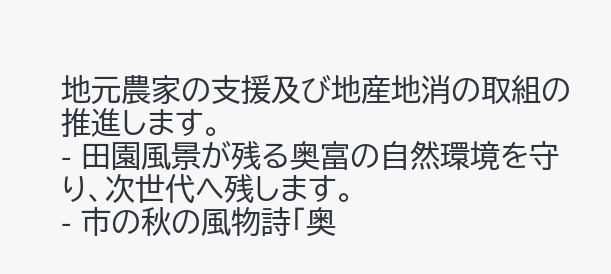地元農家の支援及び地産地消の取組の推進します。
- 田園風景が残る奥富の自然環境を守り、次世代へ残します。
- 市の秋の風物詩「奥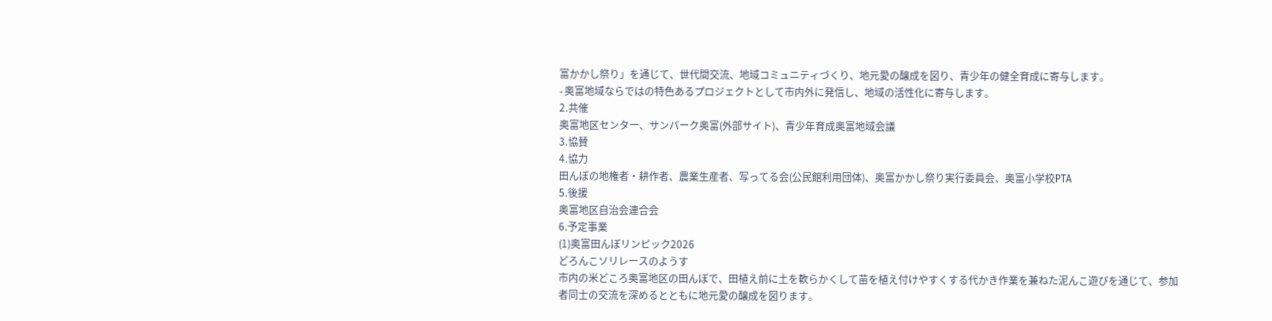富かかし祭り」を通じて、世代間交流、地域コミュニティづくり、地元愛の醸成を図り、青少年の健全育成に寄与します。
- 奥富地域ならではの特色あるプロジェクトとして市内外に発信し、地域の活性化に寄与します。
2.共催
奥富地区センター、サンパーク奥富(外部サイト)、青少年育成奥富地域会議
3.協賛
4.協力
田んぼの地権者・耕作者、農業生産者、写ってる会(公民館利用団体)、奥富かかし祭り実行委員会、奥富小学校PTA
5.後援
奥富地区自治会連合会
6.予定事業
(1)奥富田んぼリンピック2026
どろんこソリレースのようす
市内の米どころ奥富地区の田んぼで、田植え前に土を軟らかくして苗を植え付けやすくする代かき作業を兼ねた泥んこ遊びを通じて、参加者同士の交流を深めるとともに地元愛の醸成を図ります。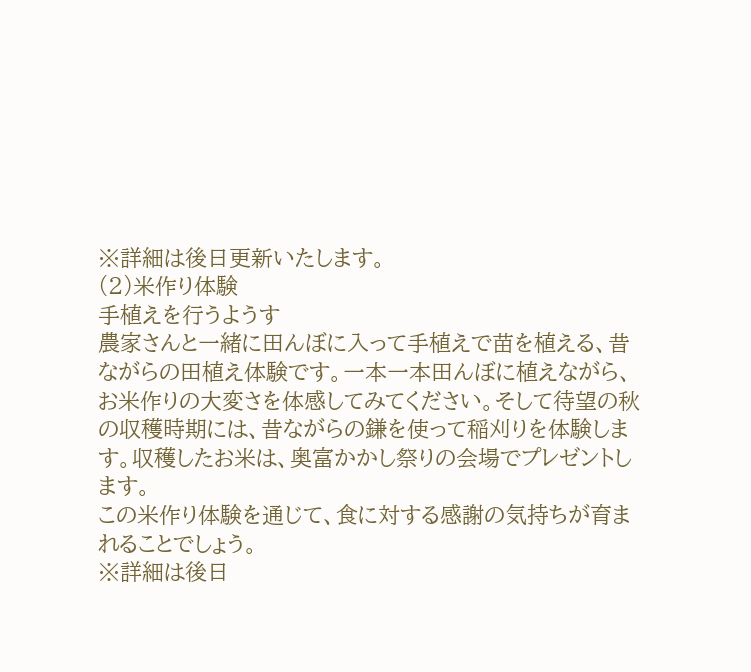※詳細は後日更新いたします。
(2)米作り体験
手植えを行うようす
農家さんと一緒に田んぼに入って手植えで苗を植える、昔ながらの田植え体験です。一本一本田んぼに植えながら、お米作りの大変さを体感してみてください。そして待望の秋の収穫時期には、昔ながらの鎌を使って稲刈りを体験します。収穫したお米は、奥富かかし祭りの会場でプレゼントします。
この米作り体験を通じて、食に対する感謝の気持ちが育まれることでしょう。
※詳細は後日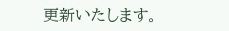更新いたします。